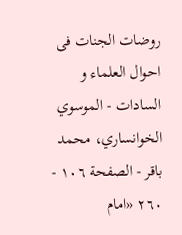روضات الجنات فی احوال العلماء و السادات - الموسوي الخوانساري، محمد باقر - الصفحة ١٠٦ - ٢٦٠ «امام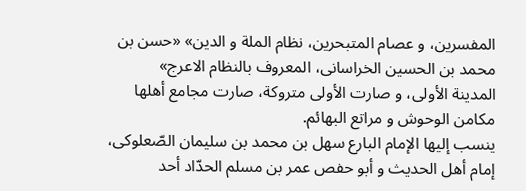المفسرين، و عصام المتبحرين، نظام الملة و الدين» «حسن بن محمد بن الحسين الخراسانى، المعروف بالنظام الاعرج»
المدينة الأولى، و صارت الأولى متروكة، صارت مجامع أهلها مكامن الوحوش و مراتع البهائم.
ينسب إليها الإمام البارع سهل بن محمد بن سليمان الصّعلوكى، إمام أهل الحديث و أبو حفص عمر بن مسلم الحدّاد أحد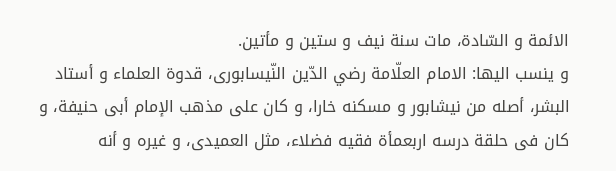الائمة و السّادة، مات سنة نيف و ستين و مأتين.
و ينسب اليها: الامام العلّامة رضي الدّين النّيسابورى، قدوة العلماء و أستاد البشر، أصله من نيشابور و مسكنه خارا، و كان على مذهب الإمام أبى حنيفة، و كان فى حلقة درسه اربعمأة فقيه فضلاء، مثل العميدى، و غيره و أنه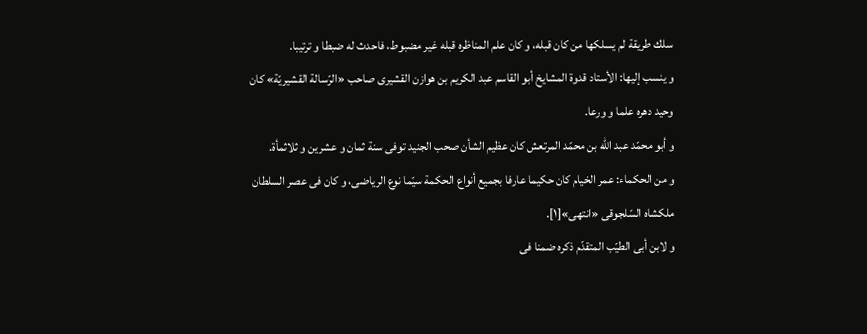سلك طريقة لم يسلكها من كان قبله، و كان علم المناظره قبله غير مضبوط، فاحدث له ضبطا و ترتيبا.
و ينسب إليها: الأستاد قدوة المشايخ أبو القاسم عبد الكريم بن هوازن القشيرى صاحب «الرّسالة القشيريّة» كان وحيد دهره علما و ورعا.
و أبو محمّد عبد اللّه بن محمّد المرتعش كان عظيم الشأن صحب الجنيد توفى سنة ثمان و عشرين و ثلاثمأة.
و من الحكماء: عمر الخيام كان حكيما عارفا بجميع أنواع الحكمة سيّما نوع الرياضى، و كان فى عصر السلطان ملكشاه السّلجوقى «انتهى»[١].
و لابن أبى الطيّب المتقدّم ذكره ضمنا فى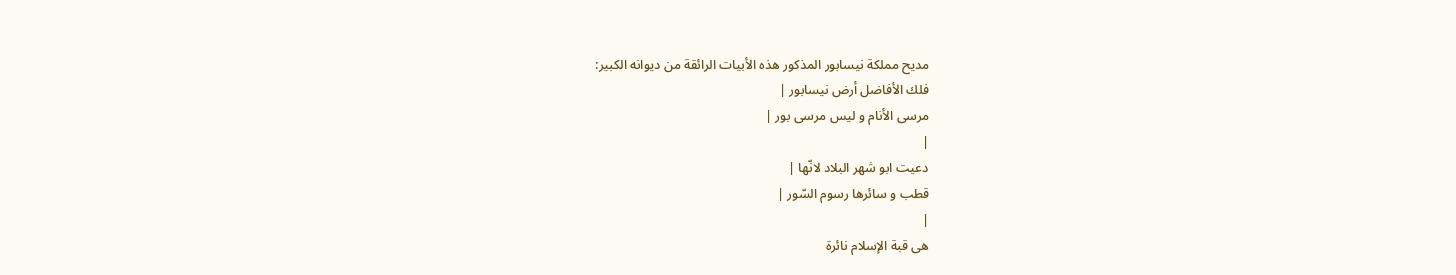مديح مملكة نيسابور المذكور هذه الأبيات الرائقة من ديوانه الكبير:
فلك الأفاضل أرض نيسابور |
مرسى الأنام و ليس مرسى بور |
|
دعيت ابو شهر البلاد لانّها |
قطب و سائرها رسوم السّور |
|
هى قبة الإسلام نائرة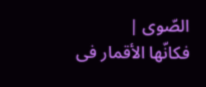الصّوى |
فكانّها الأقمار فى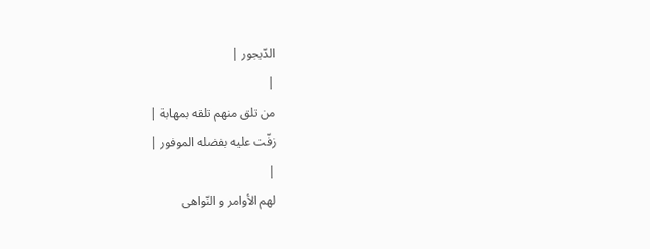الدّيجور |
|
من تلق منهم تلقه بمهابة |
زفّت عليه بفضله الموفور |
|
لهم الأوامر و النّواهى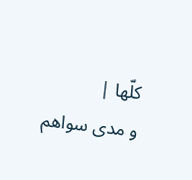كلّها |
و مدى سواهم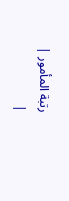رتبة المأمور |
|